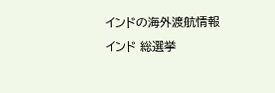インドの海外渡航情報
インド 総選挙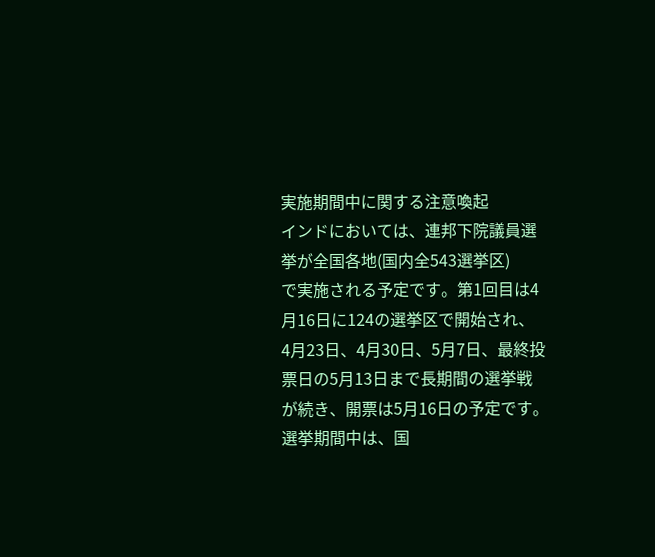実施期間中に関する注意喚起
インドにおいては、連邦下院議員選挙が全国各地(国内全543選挙区)
で実施される予定です。第1回目は4月16日に124の選挙区で開始され、
4月23日、4月30日、5月7日、最終投票日の5月13日まで長期間の選挙戦
が続き、開票は5月16日の予定です。
選挙期間中は、国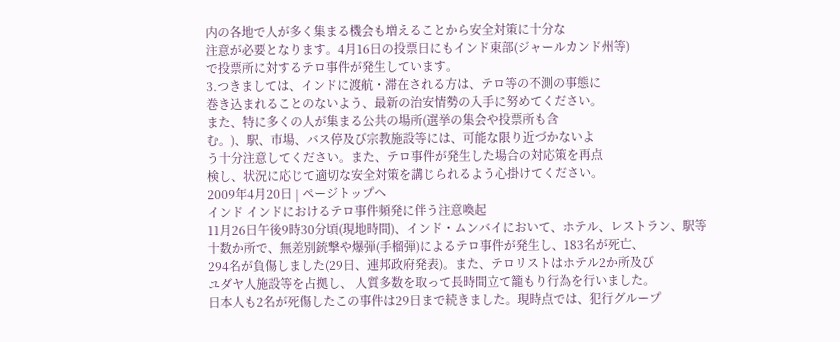内の各地で人が多く集まる機会も増えることから安全対策に十分な
注意が必要となります。4月16日の投票日にもインド東部(ジャールカンド州等)
で投票所に対するテロ事件が発生しています。
3.つきましては、インドに渡航・滞在される方は、テロ等の不測の事態に
巻き込まれることのないよう、最新の治安情勢の入手に努めてください。
また、特に多くの人が集まる公共の場所(選挙の集会や投票所も含
む。)、駅、市場、バス停及び宗教施設等には、可能な限り近づかないよ
う十分注意してください。また、テロ事件が発生した場合の対応策を再点
検し、状況に応じて適切な安全対策を講じられるよう心掛けてください。
2009年4月20日 | ページトップへ
インド インドにおけるテロ事件頻発に伴う注意喚起
11月26日午後9時30分頃(現地時間)、インド・ムンバイにおいて、ホテル、レストラン、駅等
十数か所で、無差別銃撃や爆弾(手榴弾)によるテロ事件が発生し、183名が死亡、
294名が負傷しました(29日、連邦政府発表)。また、テロリストはホテル2か所及び
ユダヤ人施設等を占拠し、 人質多数を取って長時間立て籠もり行為を行いました。
日本人も2名が死傷したこの事件は29日まで続きました。現時点では、犯行グループ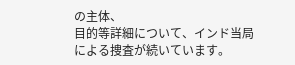の主体、
目的等詳細について、インド当局による捜査が続いています。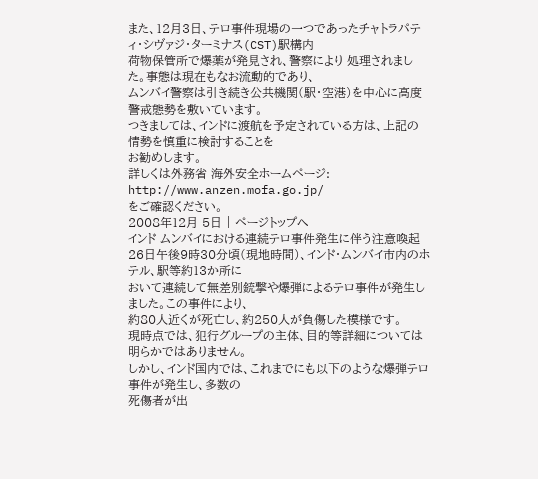また、12月3日、テロ事件現場の一つであったチャトラパティ・シヴァジ・ターミナス(CST)駅構内
荷物保管所で爆薬が発見され、警察により 処理されました。事態は現在もなお流動的であり、
ムンバイ警察は引き続き公共機関(駅・空港)を中心に高度警戒態勢を敷いています。
つきましては、インドに渡航を予定されている方は、上記の情勢を慎重に検討することを
お勧めします。
詳しくは外務省 海外安全ホームページ: http://www.anzen.mofa.go.jp/
をご確認ください。
2008年12月 5日 | ページトップへ
インド ムンバイにおける連続テロ事件発生に伴う注意喚起
26日午後9時30分頃(現地時間)、インド・ムンバイ市内のホテル、駅等約13か所に
おいて連続して無差別銃撃や爆弾によるテロ事件が発生しました。この事件により、
約80人近くが死亡し、約250人が負傷した模様です。
現時点では、犯行グループの主体、目的等詳細については明らかではありません。
しかし、インド国内では、これまでにも以下のような爆弾テロ事件が発生し、多数の
死傷者が出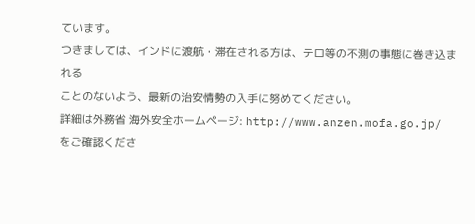ています。
つきましては、インドに渡航・滞在される方は、テロ等の不測の事態に巻き込まれる
ことのないよう、最新の治安情勢の入手に努めてください。
詳細は外務省 海外安全ホームページ: http://www.anzen.mofa.go.jp/
をご確認くださ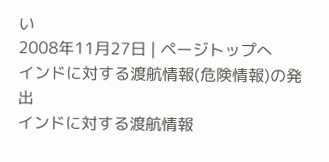い
2008年11月27日 | ページトップへ
インドに対する渡航情報(危険情報)の発出
インドに対する渡航情報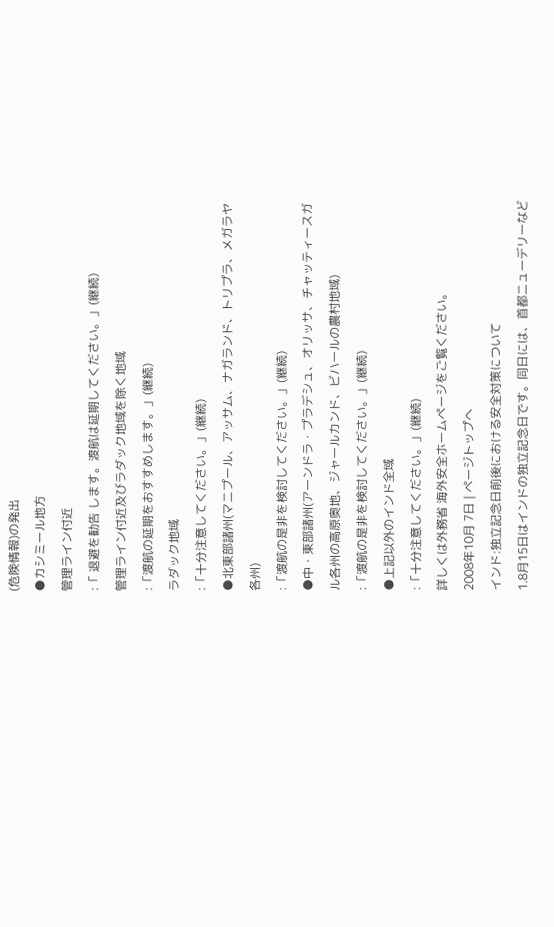(危険情報)の発出
●カシミール地方
管理ライン付近
:「 退避を勧告 します。渡航は延期してください。」(継続)
管理ライン付近及びラダック地域を除く地域
:「渡航の延期をおすすめします。」(継続)
ラダック地域
:「十分注意してください。」(継続)
●北東部諸州(マニプール、アッサム、ナガランド、トリプラ、メガラヤ
各州)
:「渡航の是非を検討してください。」(継続)
●中・東部諸州(アーンドラ・プラデシュ、オリッサ、チャッティースガ
ル各州の高原奥地、ジャールカンド、ビハールの農村地域)
:「渡航の是非を検討してください。」(継続)
●上記以外のインド全域
:「十分注意してください。」(継続)
詳しくは外務省 海外安全ホームページをご覧ください。
2008年10月 7日 | ページトップへ
インド:独立記念日前後における安全対策について
1.8月15日はインドの独立記念日です。同日には、首都ニューデリーなど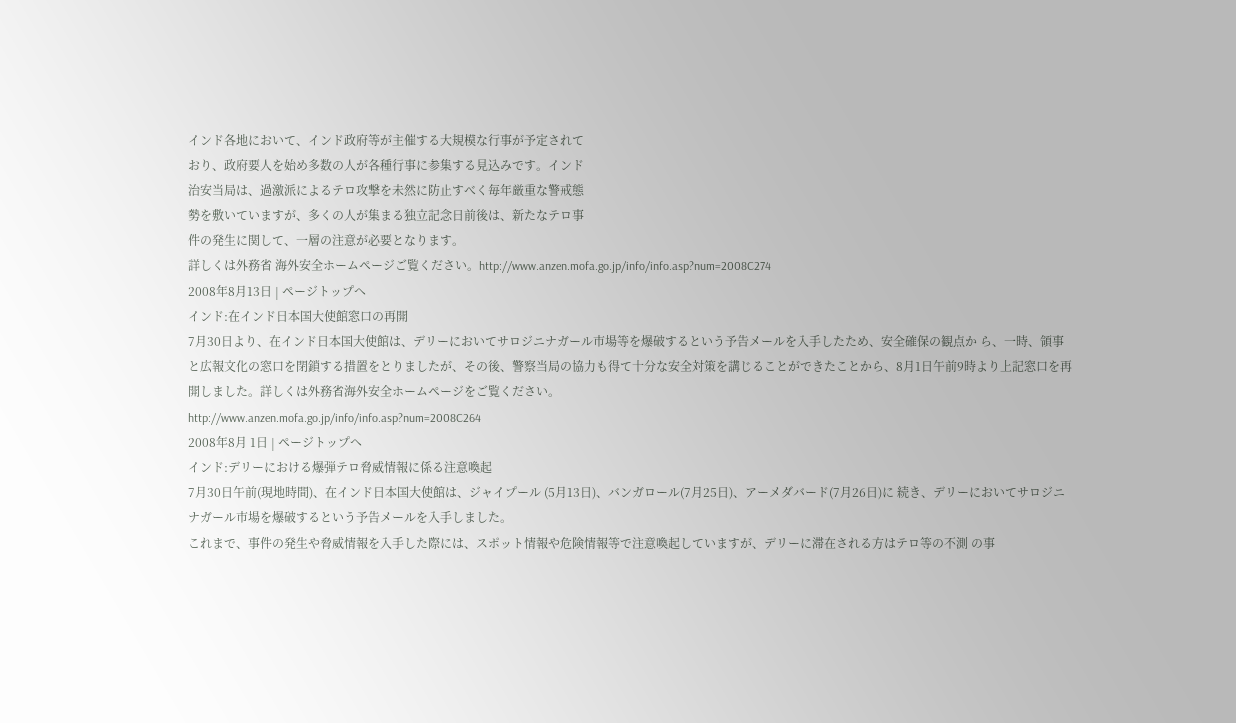インド各地において、インド政府等が主催する大規模な行事が予定されて
おり、政府要人を始め多数の人が各種行事に参集する見込みです。インド
治安当局は、過激派によるテロ攻撃を未然に防止すべく毎年厳重な警戒態
勢を敷いていますが、多くの人が集まる独立記念日前後は、新たなテロ事
件の発生に関して、一層の注意が必要となります。
詳しくは外務省 海外安全ホームページご覧ください。http://www.anzen.mofa.go.jp/info/info.asp?num=2008C274
2008年8月13日 | ページトップへ
インド:在インド日本国大使館窓口の再開
7月30日より、在インド日本国大使館は、デリーにおいてサロジニナガール市場等を爆破するという予告メールを入手したため、安全確保の観点か ら、一時、領事と広報文化の窓口を閉鎖する措置をとりましたが、その後、警察当局の協力も得て十分な安全対策を講じることができたことから、8月1日午前9時より上記窓口を再開しました。詳しくは外務省海外安全ホームページをご覧ください。
http://www.anzen.mofa.go.jp/info/info.asp?num=2008C264
2008年8月 1日 | ページトップへ
インド:デリーにおける爆弾テロ脅威情報に係る注意喚起
7月30日午前(現地時間)、在インド日本国大使館は、ジャイプール (5月13日)、バンガロール(7月25日)、アーメダバード(7月26日)に 続き、デリーにおいてサロジニナガール市場を爆破するという予告メールを入手しました。
これまで、事件の発生や脅威情報を入手した際には、スポット情報や危険情報等で注意喚起していますが、デリーに滞在される方はテロ等の不測 の事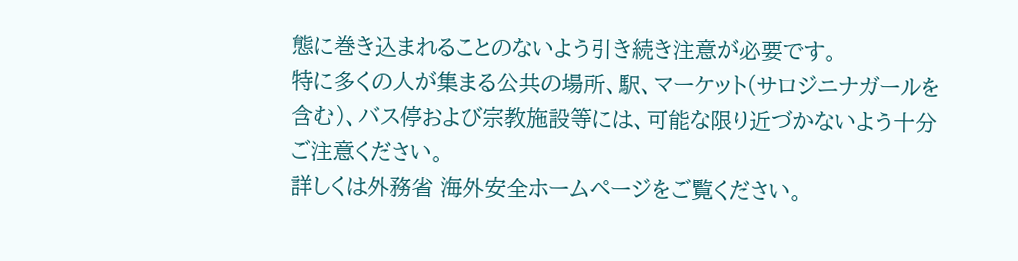態に巻き込まれることのないよう引き続き注意が必要です。
特に多くの人が集まる公共の場所、駅、マーケット(サロジニナガールを含む)、バス停および宗教施設等には、可能な限り近づかないよう十分ご注意ください。
詳しくは外務省 海外安全ホームページをご覧ください。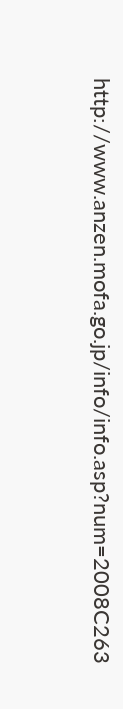http://www.anzen.mofa.go.jp/info/info.asp?num=2008C263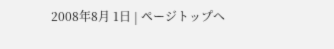2008年8月 1日 | ページトップへ